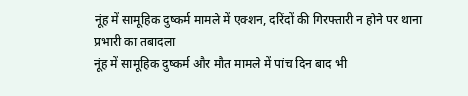नूंह में सामूहिक दुष्कर्म मामले में एक्शन, दरिंदों की गिरफ्तारी न होने पर थाना प्रभारी का तबादला
नूंह में सामूहिक दुष्कर्म और मौत मामले में पांच दिन बाद भी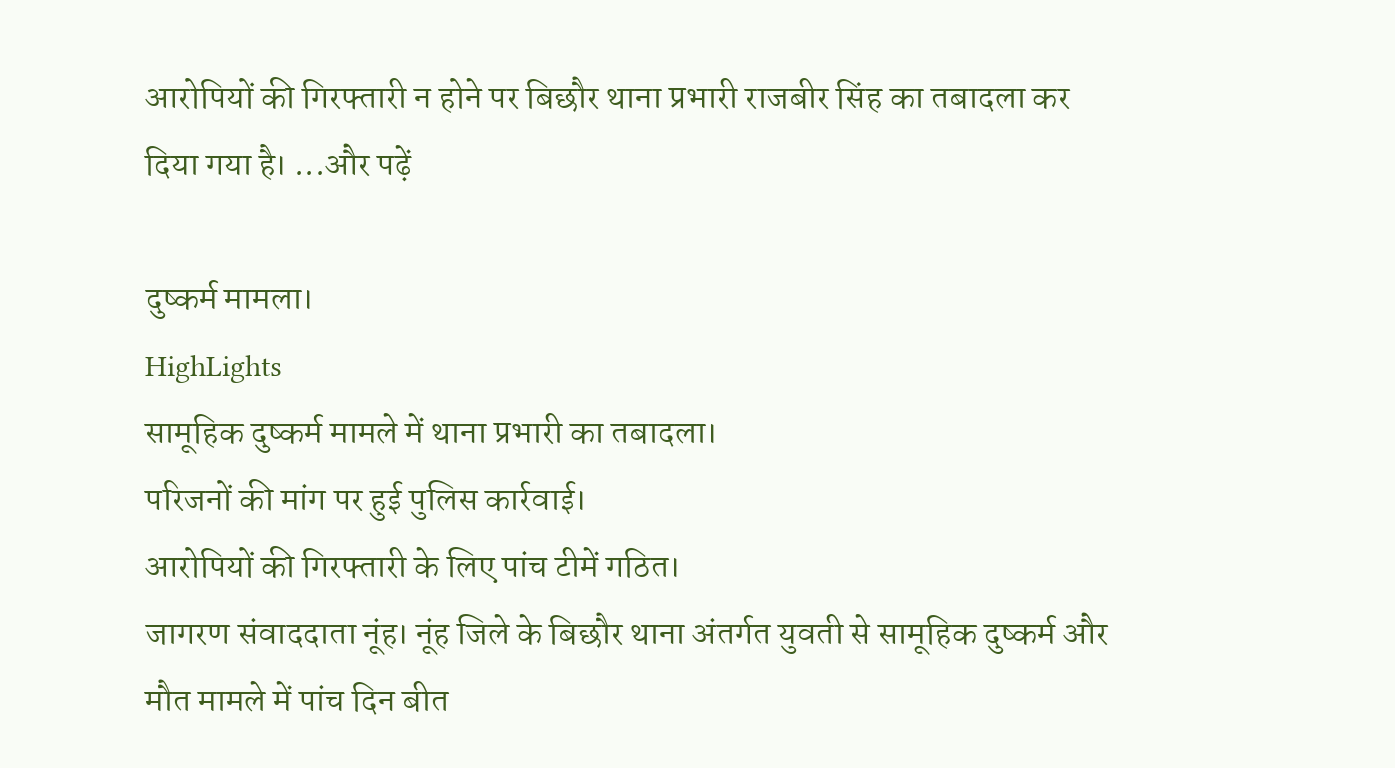आरोपियों की गिरफ्तारी न होने पर बिछौर थाना प्रभारी राजबीर सिंह का तबादला कर दिया गया है। ...और पढ़ें

दुष्कर्म मामला।
HighLights
सामूहिक दुष्कर्म मामले में थाना प्रभारी का तबादला।
परिजनों की मांग पर हुई पुलिस कार्रवाई।
आरोपियों की गिरफ्तारी के लिए पांच टीमें गठित।
जागरण संवाददाता नूंह। नूंह जिले के बिछौर थाना अंतर्गत युवती से सामूहिक दुष्कर्म और मौत मामले में पांच दिन बीत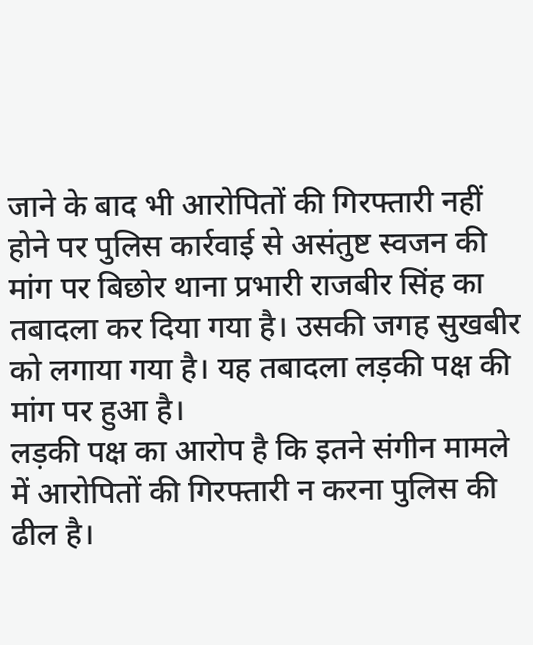जाने के बाद भी आरोपितों की गिरफ्तारी नहीं होने पर पुलिस कार्रवाई से असंतुष्ट स्वजन की मांग पर बिछोर थाना प्रभारी राजबीर सिंह का तबादला कर दिया गया है। उसकी जगह सुखबीर को लगाया गया है। यह तबादला लड़की पक्ष की मांग पर हुआ है।
लड़की पक्ष का आरोप है कि इतने संगीन मामले में आरोपितों की गिरफ्तारी न करना पुलिस की ढील है।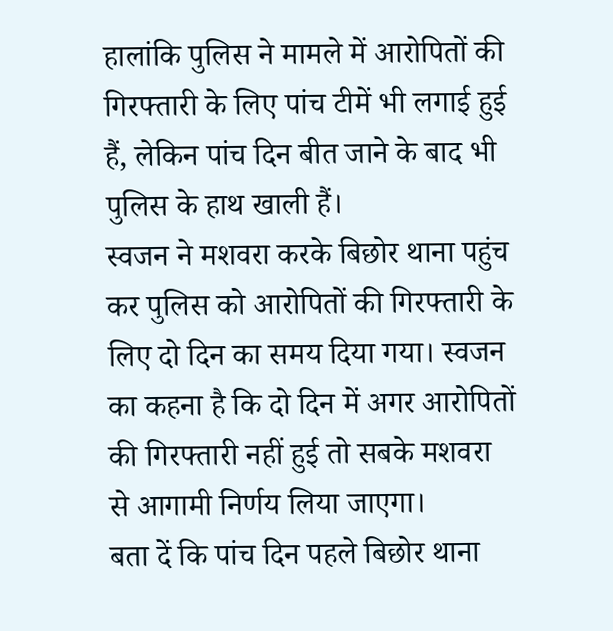हालांकि पुलिस ने मामले में आरोपितों की गिरफ्तारी के लिए पांच टीमें भी लगाई हुई हैं, लेकिन पांच दिन बीत जाने के बाद भी पुलिस के हाथ खाली हैं।
स्वजन ने मशवरा करके बिछोर थाना पहुंच कर पुलिस को आरोपितों की गिरफ्तारी के लिए दो दिन का समय दिया गया। स्वजन का कहना है कि दो दिन में अगर आरोपितों की गिरफ्तारी नहीं हुई तो सबके मशवरा से आगामी निर्णय लिया जाएगा।
बता दें कि पांच दिन पहले बिछोर थाना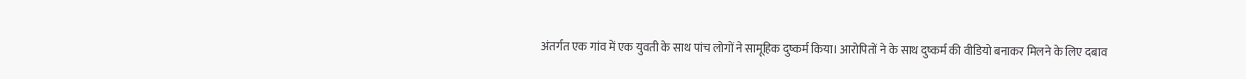अंतर्गत एक गांव में एक युवती के साथ पांच लोगों ने सामूहिक दुष्कर्म किया। आरोपितों ने के साथ दुष्कर्म की वीडियो बनाकर मिलने के लिए दबाव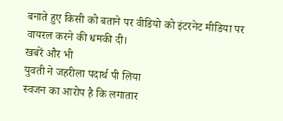बनाते हुए किसी को बताने पर वीडियो को इंटरनेट मीडिया पर वायरल करने की धमकी दी।
खबरें और भी
युवती ने जहरीला पदार्थ पी लिया
स्वजन का आरोप है कि लगातार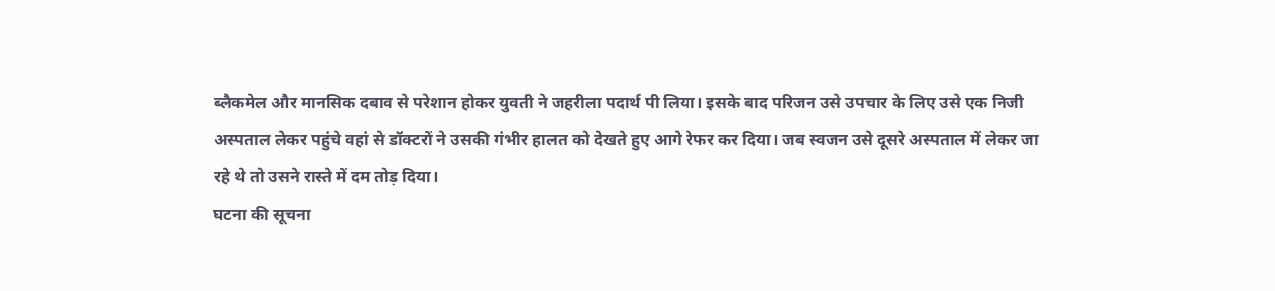ब्लैकमेल और मानसिक दबाव से परेशान होकर युवती ने जहरीला पदार्थ पी लिया। इसके बाद परिजन उसे उपचार के लिए उसे एक निजी अस्पताल लेकर पहुंचे वहां से डॉक्टरों ने उसकी गंभीर हालत को देखते हुए आगे रेफर कर दिया। जब स्वजन उसे दूसरे अस्पताल में लेकर जा रहे थे तो उसने रास्ते में दम तोड़ दिया।
घटना की सूचना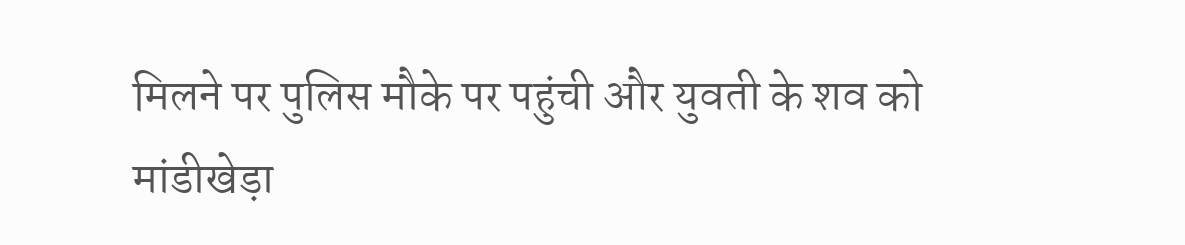मिलने पर पुलिस मौके पर पहुंची और युवती के शव को मांडीखेड़ा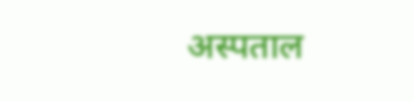अस्पताल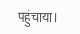पहुंचाया।